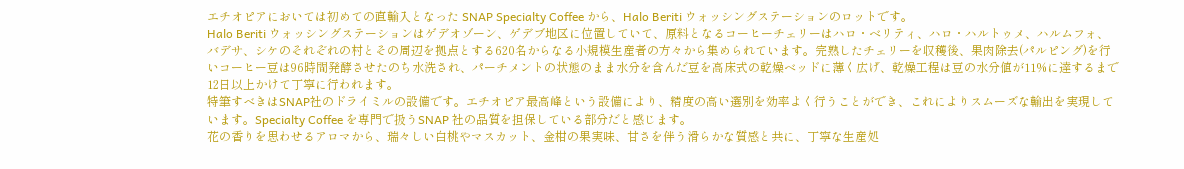エチオピアにおいては初めての直輸入となった SNAP Specialty Coffee から、Halo Beriti ウォッシングステーションのロットです。
Halo Beriti ウォッシングステーションはゲデオゾーン、ゲデブ地区に位置していて、原料となるコーヒーチェリーはハロ・ベリティ、ハロ・ハルトゥメ、ハルムフォ、バデサ、シケのそれぞれの村とその周辺を拠点とする620名からなる小規模生産者の方々から集められています。完熟したチェリーを収穫後、果肉除去(パルピング)を行いコーヒー豆は96時間発酵させたのち水洗され、パーチメントの状態のまま水分を含んだ豆を高床式の乾燥ベッドに薄く広げ、乾燥工程は豆の水分値が11%に達するまで12日以上かけて丁寧に行われます。
特筆すべきはSNAP社のドライミルの設備です。エチオピア最高峰という設備により、精度の高い選別を効率よく行うことができ、これによりスムーズな輸出を実現しています。Specialty Coffee を専門で扱うSNAP 社の品質を担保している部分だと感じます。
花の香りを思わせるアロマから、瑞々しい白桃やマスカット、金柑の果実味、甘さを伴う滑らかな質感と共に、丁寧な生産処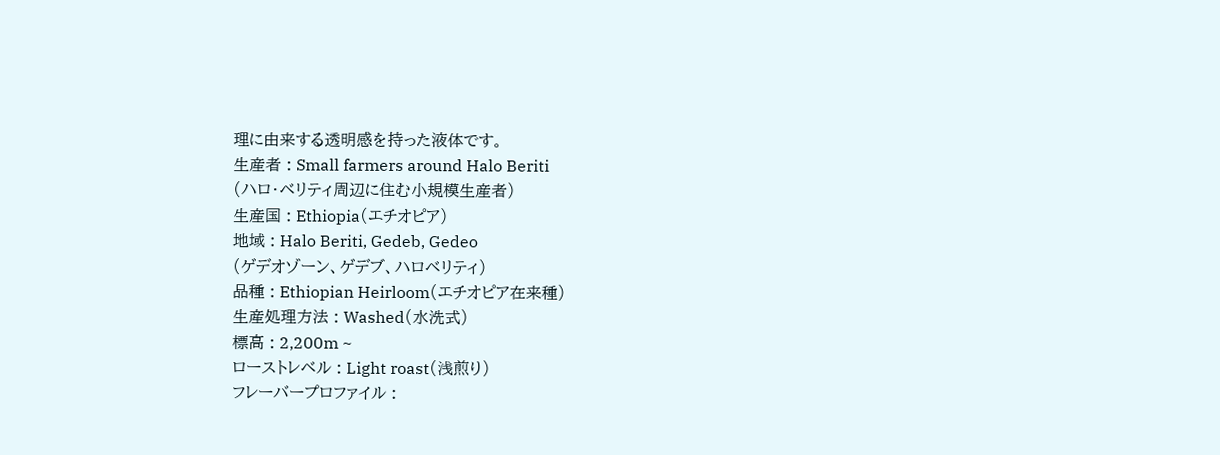理に由来する透明感を持った液体です。
生産者 : Small farmers around Halo Beriti
(ハロ・ベリティ周辺に住む小規模生産者)
生産国 : Ethiopia(エチオピア)
地域 : Halo Beriti, Gedeb, Gedeo
(ゲデオゾーン、ゲデブ、ハロベリティ)
品種 : Ethiopian Heirloom(エチオピア在来種)
生産処理方法 : Washed(水洗式)
標高 : 2,200m ~
ローストレベル : Light roast(浅煎り)
フレーバープロファイル :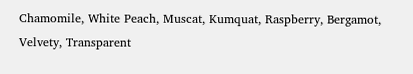Chamomile, White Peach, Muscat, Kumquat, Raspberry, Bergamot, Velvety, Transparent